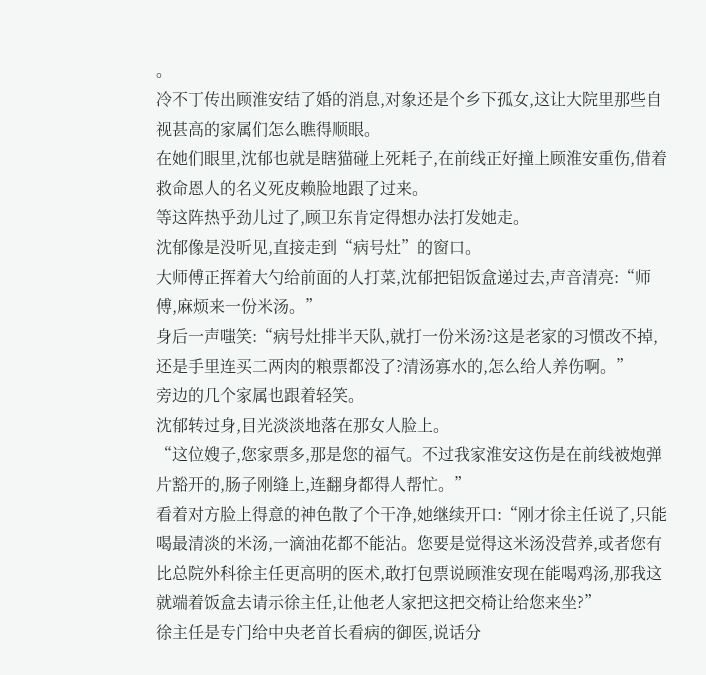。
冷不丁传出顾淮安结了婚的消息,对象还是个乡下孤女,这让大院里那些自视甚高的家属们怎么瞧得顺眼。
在她们眼里,沈郁也就是瞎猫碰上死耗子,在前线正好撞上顾淮安重伤,借着救命恩人的名义死皮赖脸地跟了过来。
等这阵热乎劲儿过了,顾卫东肯定得想办法打发她走。
沈郁像是没听见,直接走到“病号灶”的窗口。
大师傅正挥着大勺给前面的人打菜,沈郁把铝饭盒递过去,声音清亮:“师傅,麻烦来一份米汤。”
身后一声嗤笑:“病号灶排半天队,就打一份米汤?这是老家的习惯改不掉,还是手里连买二两肉的粮票都没了?清汤寡水的,怎么给人养伤啊。”
旁边的几个家属也跟着轻笑。
沈郁转过身,目光淡淡地落在那女人脸上。
“这位嫂子,您家票多,那是您的福气。不过我家淮安这伤是在前线被炮弹片豁开的,肠子刚缝上,连翻身都得人帮忙。”
看着对方脸上得意的神色散了个干净,她继续开口:“刚才徐主任说了,只能喝最清淡的米汤,一滴油花都不能沾。您要是觉得这米汤没营养,或者您有比总院外科徐主任更高明的医术,敢打包票说顾淮安现在能喝鸡汤,那我这就端着饭盒去请示徐主任,让他老人家把这把交椅让给您来坐?”
徐主任是专门给中央老首长看病的御医,说话分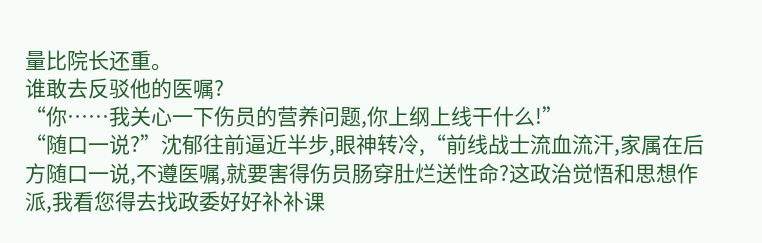量比院长还重。
谁敢去反驳他的医嘱?
“你……我关心一下伤员的营养问题,你上纲上线干什么!”
“随口一说?”沈郁往前逼近半步,眼神转冷,“前线战士流血流汗,家属在后方随口一说,不遵医嘱,就要害得伤员肠穿肚烂送性命?这政治觉悟和思想作派,我看您得去找政委好好补补课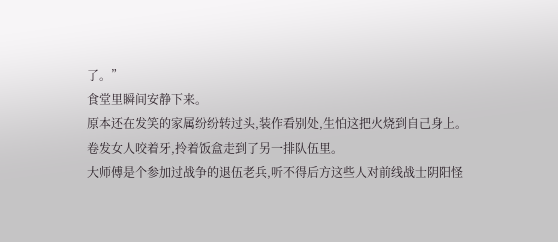了。”
食堂里瞬间安静下来。
原本还在发笑的家属纷纷转过头,装作看别处,生怕这把火烧到自己身上。
卷发女人咬着牙,拎着饭盒走到了另一排队伍里。
大师傅是个参加过战争的退伍老兵,听不得后方这些人对前线战士阴阳怪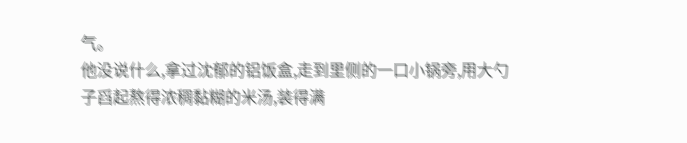气。
他没说什么,拿过沈郁的铝饭盒,走到里侧的一口小锅旁,用大勺子舀起熬得浓稠黏糊的米汤,装得满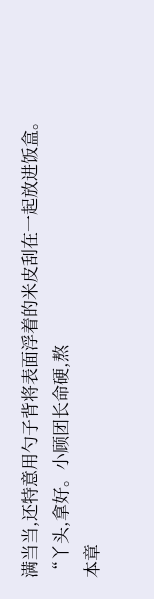满当当,还特意用勺子背将表面浮着的米皮刮在一起放进饭盒。
“丫头,拿好。小顾团长命硬,熬
本章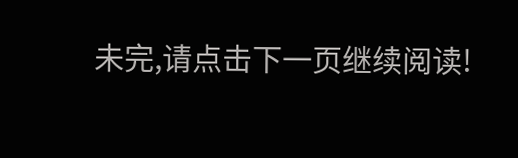未完,请点击下一页继续阅读!